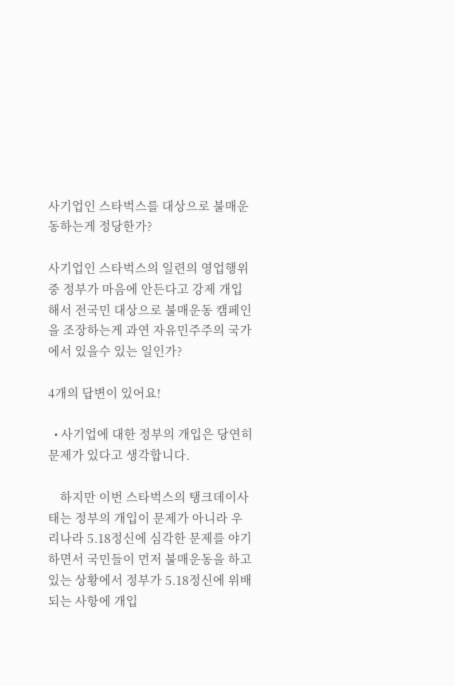사기업인 스타벅스를 대상으로 불매운동하는게 정당한가?

사기업인 스타벅스의 일련의 영업행위 중 정부가 마음에 안든다고 강제 개입해서 전국민 대상으로 불매운동 캠페인을 조장하는게 과연 자유민주주의 국가에서 있을수 있는 일인가?

4개의 답변이 있어요!

  • 사기업에 대한 정부의 개입은 당연히 문제가 있다고 생각합니다.

    하지만 이번 스타벅스의 탱크데이사태는 정부의 개입이 문제가 아니라 우리나라 5.18정신에 심각한 문제를 야기하면서 국민들이 먼저 불매운동을 하고 있는 상황에서 정부가 5.18정신에 위배되는 사항에 개입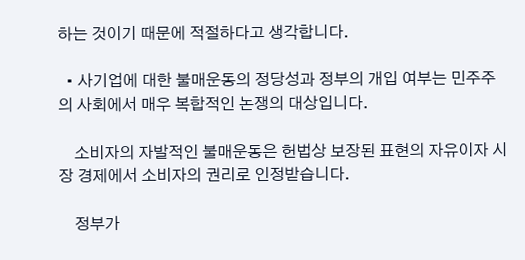하는 것이기 때문에 적절하다고 생각합니다.

  • 사기업에 대한 불매운동의 정당성과 정부의 개입 여부는 민주주의 사회에서 매우 복합적인 논쟁의 대상입니다.

    소비자의 자발적인 불매운동은 헌법상 보장된 표현의 자유이자 시장 경제에서 소비자의 권리로 인정받습니다.

    정부가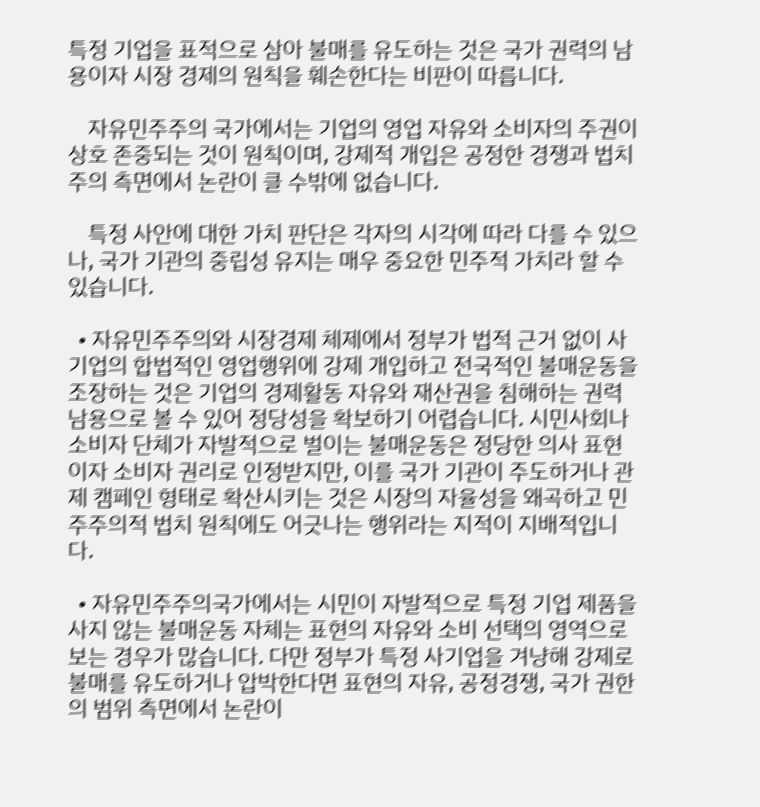특정 기업을 표적으로 삼아 불매를 유도하는 것은 국가 권력의 남용이자 시장 경제의 원칙을 훼손한다는 비판이 따릅니다.

    자유민주주의 국가에서는 기업의 영업 자유와 소비자의 주권이 상호 존중되는 것이 원칙이며, 강제적 개입은 공정한 경쟁과 법치주의 측면에서 논란이 클 수밖에 없습니다.

    특정 사안에 대한 가치 판단은 각자의 시각에 따라 다를 수 있으나, 국가 기관의 중립성 유지는 매우 중요한 민주적 가치라 할 수 있습니다.

  • 자유민주주의와 시장경제 체제에서 정부가 법적 근거 없이 사기업의 합법적인 영업행위에 강제 개입하고 전국적인 불매운동을 조장하는 것은 기업의 경제활동 자유와 재산권을 침해하는 권력 남용으로 볼 수 있어 정당성을 확보하기 어렵습니다. 시민사회나 소비자 단체가 자발적으로 벌이는 불매운동은 정당한 의사 표현이자 소비자 권리로 인정받지만, 이를 국가 기관이 주도하거나 관제 캠페인 형태로 확산시키는 것은 시장의 자율성을 왜곡하고 민주주의적 법치 원칙에도 어긋나는 행위라는 지적이 지배적입니다.

  • 자유민주주의국가에서는 시민이 자발적으로 특정 기업 제품을 사지 않는 불매운동 자체는 표현의 자유와 소비 선택의 영역으로 보는 경우가 많습니다. 다만 정부가 특정 사기업을 겨냥해 강제로 불매를 유도하거나 압박한다면 표현의 자유, 공정경쟁, 국가 권한의 범위 측면에서 논란이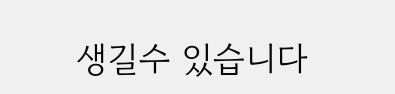생길수 있습니다